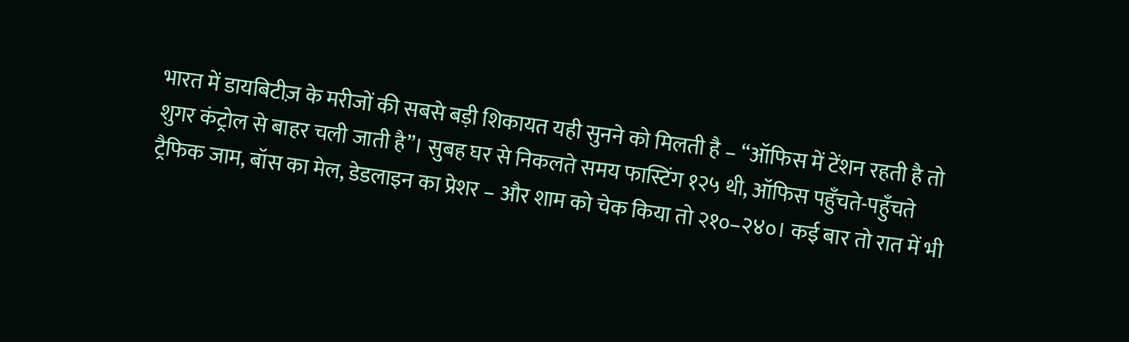भारत में डायबिटीज़ के मरीजों की सबसे बड़ी शिकायत यही सुनने को मिलती है – “ऑफिस में टेंशन रहती है तो शुगर कंट्रोल से बाहर चली जाती है”। सुबह घर से निकलते समय फास्टिंग १२५ थी, ऑफिस पहुँचते-पहुँचते ट्रैफिक जाम, बॉस का मेल, डेडलाइन का प्रेशर – और शाम को चेक किया तो २१०–२४०। कई बार तो रात में भी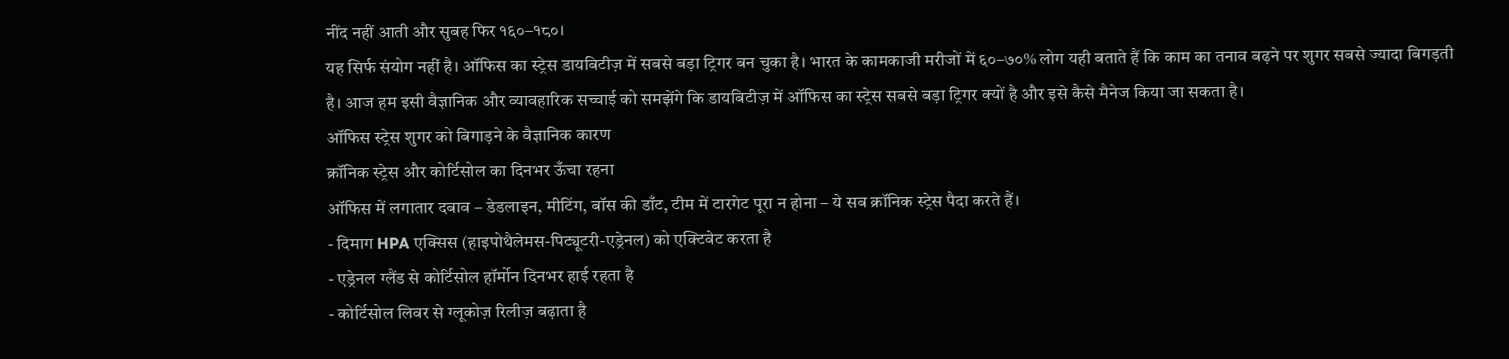नींद नहीं आती और सुबह फिर १६०–१८०।
यह सिर्फ संयोग नहीं है। ऑफिस का स्ट्रेस डायबिटीज़ में सबसे बड़ा ट्रिगर बन चुका है। भारत के कामकाजी मरीजों में ६०–७०% लोग यही बताते हैं कि काम का तनाव बढ़ने पर शुगर सबसे ज्यादा बिगड़ती है। आज हम इसी वैज्ञानिक और व्यावहारिक सच्चाई को समझेंगे कि डायबिटीज़ में ऑफिस का स्ट्रेस सबसे बड़ा ट्रिगर क्यों है और इसे कैसे मैनेज किया जा सकता है।
ऑफिस स्ट्रेस शुगर को बिगाड़ने के वैज्ञानिक कारण
क्रॉनिक स्ट्रेस और कोर्टिसोल का दिनभर ऊँचा रहना
ऑफिस में लगातार दबाव – डेडलाइन, मीटिंग, बॉस की डाँट, टीम में टारगेट पूरा न होना – ये सब क्रॉनिक स्ट्रेस पैदा करते हैं।
- दिमाग HPA एक्सिस (हाइपोथैलेमस-पिट्यूटरी-एड्रेनल) को एक्टिवेट करता है
- एड्रेनल ग्लैंड से कोर्टिसोल हॉर्मोन दिनभर हाई रहता है
- कोर्टिसोल लिवर से ग्लूकोज़ रिलीज़ बढ़ाता है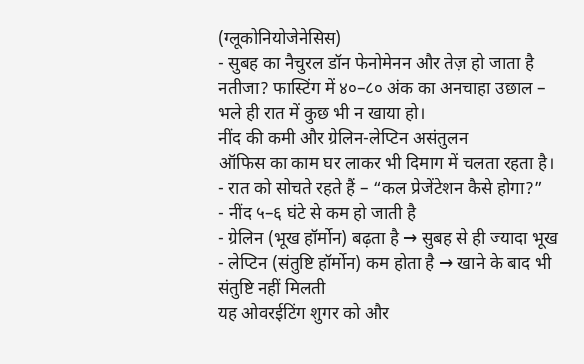(ग्लूकोनियोजेनेसिस)
- सुबह का नैचुरल डॉन फेनोमेनन और तेज़ हो जाता है
नतीजा? फास्टिंग में ४०–८० अंक का अनचाहा उछाल – भले ही रात में कुछ भी न खाया हो।
नींद की कमी और ग्रेलिन-लेप्टिन असंतुलन
ऑफिस का काम घर लाकर भी दिमाग में चलता रहता है।
- रात को सोचते रहते हैं – “कल प्रेजेंटेशन कैसे होगा?”
- नींद ५–६ घंटे से कम हो जाती है
- ग्रेलिन (भूख हॉर्मोन) बढ़ता है → सुबह से ही ज्यादा भूख
- लेप्टिन (संतुष्टि हॉर्मोन) कम होता है → खाने के बाद भी संतुष्टि नहीं मिलती
यह ओवरईटिंग शुगर को और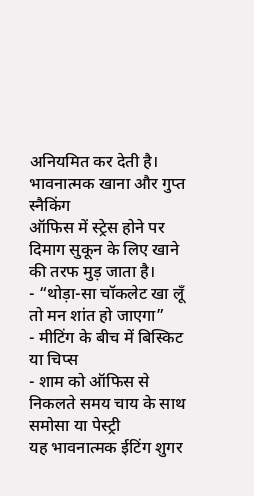अनियमित कर देती है।
भावनात्मक खाना और गुप्त स्नैकिंग
ऑफिस में स्ट्रेस होने पर दिमाग सुकून के लिए खाने की तरफ मुड़ जाता है।
- “थोड़ा-सा चॉकलेट खा लूँ तो मन शांत हो जाएगा”
- मीटिंग के बीच में बिस्किट या चिप्स
- शाम को ऑफिस से निकलते समय चाय के साथ समोसा या पेस्ट्री
यह भावनात्मक ईटिंग शुगर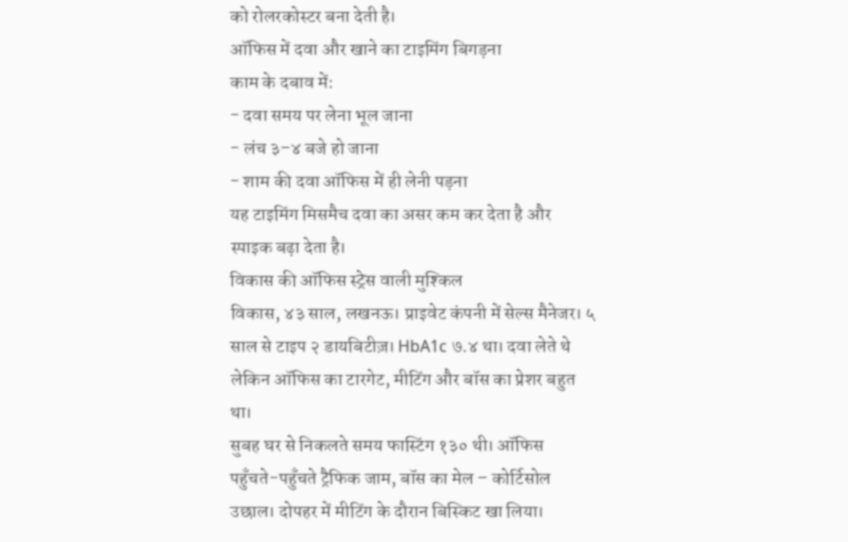को रोलरकोस्टर बना देती है।
ऑफिस में दवा और खाने का टाइमिंग बिगड़ना
काम के दबाव में:
- दवा समय पर लेना भूल जाना
- लंच ३–४ बजे हो जाना
- शाम की दवा ऑफिस में ही लेनी पड़ना
यह टाइमिंग मिसमैच दवा का असर कम कर देता है और स्पाइक बढ़ा देता है।
विकास की ऑफिस स्ट्रेस वाली मुश्किल
विकास, ४३ साल, लखनऊ। प्राइवेट कंपनी में सेल्स मैनेजर। ५ साल से टाइप २ डायबिटीज़। HbA1c ७.४ था। दवा लेते थे लेकिन ऑफिस का टारगेट, मीटिंग और बॉस का प्रेशर बहुत था।
सुबह घर से निकलते समय फास्टिंग १३० थी। ऑफिस पहुँचते-पहुँचते ट्रैफिक जाम, बॉस का मेल – कोर्टिसोल उछाल। दोपहर में मीटिंग के दौरान बिस्किट खा लिया।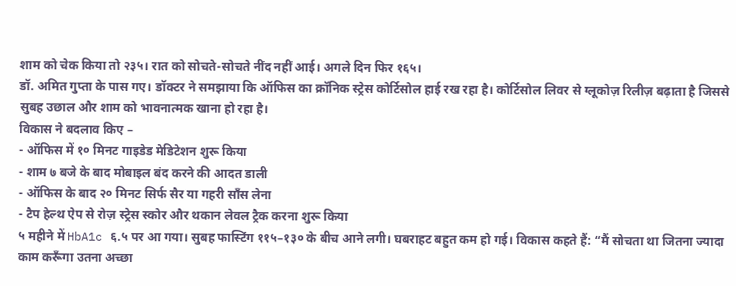शाम को चेक किया तो २३५। रात को सोचते-सोचते नींद नहीं आई। अगले दिन फिर १६५।
डॉ. अमित गुप्ता के पास गए। डॉक्टर ने समझाया कि ऑफिस का क्रॉनिक स्ट्रेस कोर्टिसोल हाई रख रहा है। कोर्टिसोल लिवर से ग्लूकोज़ रिलीज़ बढ़ाता है जिससे सुबह उछाल और शाम को भावनात्मक खाना हो रहा है।
विकास ने बदलाव किए –
- ऑफिस में १० मिनट गाइडेड मेडिटेशन शुरू किया
- शाम ७ बजे के बाद मोबाइल बंद करने की आदत डाली
- ऑफिस के बाद २० मिनट सिर्फ सैर या गहरी साँस लेना
- टैप हेल्थ ऐप से रोज़ स्ट्रेस स्कोर और थकान लेवल ट्रैक करना शुरू किया
५ महीने में HbA1c ६.५ पर आ गया। सुबह फास्टिंग ११५–१३० के बीच आने लगी। घबराहट बहुत कम हो गई। विकास कहते हैं: “मैं सोचता था जितना ज्यादा काम करूँगा उतना अच्छा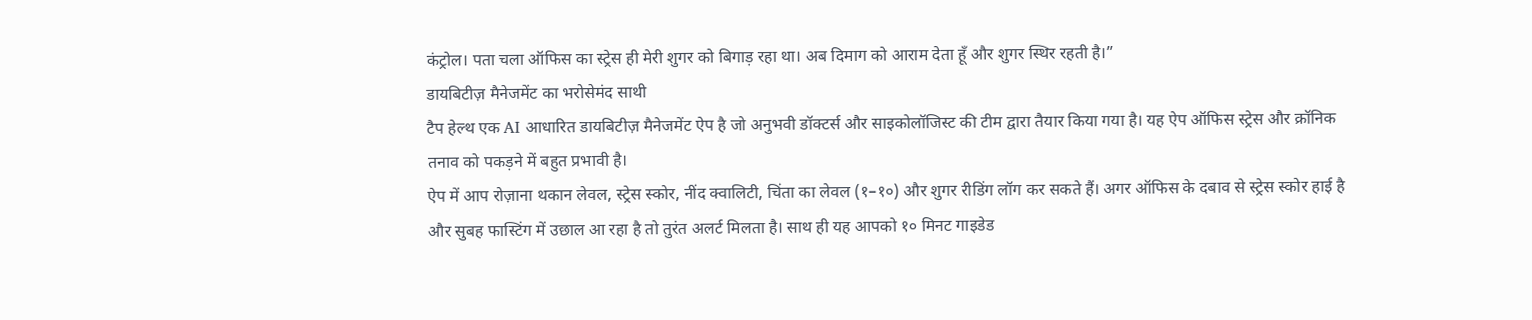कंट्रोल। पता चला ऑफिस का स्ट्रेस ही मेरी शुगर को बिगाड़ रहा था। अब दिमाग को आराम देता हूँ और शुगर स्थिर रहती है।”
डायबिटीज़ मैनेजमेंट का भरोसेमंद साथी
टैप हेल्थ एक AI आधारित डायबिटीज़ मैनेजमेंट ऐप है जो अनुभवी डॉक्टर्स और साइकोलॉजिस्ट की टीम द्वारा तैयार किया गया है। यह ऐप ऑफिस स्ट्रेस और क्रॉनिक तनाव को पकड़ने में बहुत प्रभावी है।
ऐप में आप रोज़ाना थकान लेवल, स्ट्रेस स्कोर, नींद क्वालिटी, चिंता का लेवल (१–१०) और शुगर रीडिंग लॉग कर सकते हैं। अगर ऑफिस के दबाव से स्ट्रेस स्कोर हाई है और सुबह फास्टिंग में उछाल आ रहा है तो तुरंत अलर्ट मिलता है। साथ ही यह आपको १० मिनट गाइडेड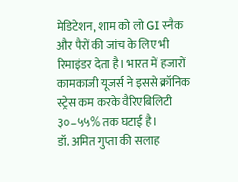मेडिटेशन, शाम को लो GI स्नैक और पैरों की जांच के लिए भी रिमाइंडर देता है। भारत में हजारों कामकाजी यूजर्स ने इससे क्रॉनिक स्ट्रेस कम करके वैरिएबिलिटी ३०–५५% तक घटाई है।
डॉ. अमित गुप्ता की सलाह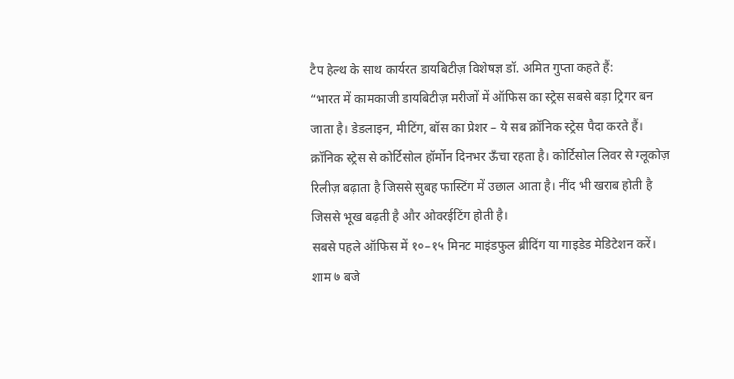टैप हेल्थ के साथ कार्यरत डायबिटीज़ विशेषज्ञ डॉ. अमित गुप्ता कहते हैं:
“भारत में कामकाजी डायबिटीज़ मरीजों में ऑफिस का स्ट्रेस सबसे बड़ा ट्रिगर बन जाता है। डेडलाइन, मीटिंग, बॉस का प्रेशर – ये सब क्रॉनिक स्ट्रेस पैदा करते हैं। क्रॉनिक स्ट्रेस से कोर्टिसोल हॉर्मोन दिनभर ऊँचा रहता है। कोर्टिसोल लिवर से ग्लूकोज़ रिलीज़ बढ़ाता है जिससे सुबह फास्टिंग में उछाल आता है। नींद भी खराब होती है जिससे भूख बढ़ती है और ओवरईटिंग होती है।
सबसे पहले ऑफिस में १०–१५ मिनट माइंडफुल ब्रीदिंग या गाइडेड मेडिटेशन करें। शाम ७ बजे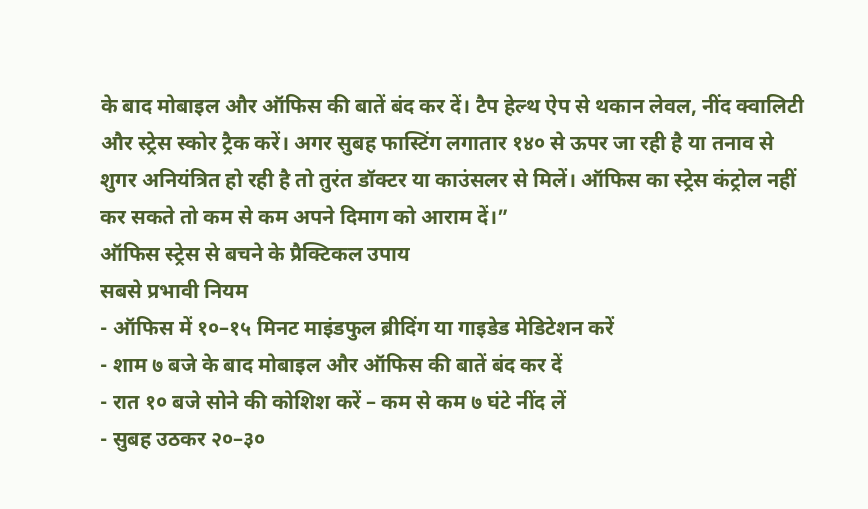के बाद मोबाइल और ऑफिस की बातें बंद कर दें। टैप हेल्थ ऐप से थकान लेवल, नींद क्वालिटी और स्ट्रेस स्कोर ट्रैक करें। अगर सुबह फास्टिंग लगातार १४० से ऊपर जा रही है या तनाव से शुगर अनियंत्रित हो रही है तो तुरंत डॉक्टर या काउंसलर से मिलें। ऑफिस का स्ट्रेस कंट्रोल नहीं कर सकते तो कम से कम अपने दिमाग को आराम दें।”
ऑफिस स्ट्रेस से बचने के प्रैक्टिकल उपाय
सबसे प्रभावी नियम
- ऑफिस में १०–१५ मिनट माइंडफुल ब्रीदिंग या गाइडेड मेडिटेशन करें
- शाम ७ बजे के बाद मोबाइल और ऑफिस की बातें बंद कर दें
- रात १० बजे सोने की कोशिश करें – कम से कम ७ घंटे नींद लें
- सुबह उठकर २०–३०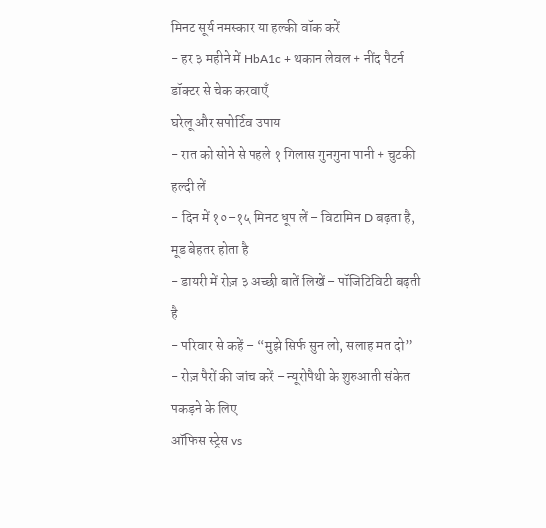मिनट सूर्य नमस्कार या हल्की वॉक करें
- हर ३ महीने में HbA1c + थकान लेवल + नींद पैटर्न डॉक्टर से चेक करवाएँ
घरेलू और सपोर्टिव उपाय
- रात को सोने से पहले १ गिलास गुनगुना पानी + चुटकी हल्दी लें
- दिन में १०–१५ मिनट धूप लें – विटामिन D बढ़ता है, मूड बेहतर होता है
- डायरी में रोज़ ३ अच्छी बातें लिखें – पॉजिटिविटी बढ़ती है
- परिवार से कहें – “मुझे सिर्फ सुन लो, सलाह मत दो”
- रोज़ पैरों की जांच करें – न्यूरोपैथी के शुरुआती संकेत पकड़ने के लिए
ऑफिस स्ट्रेस vs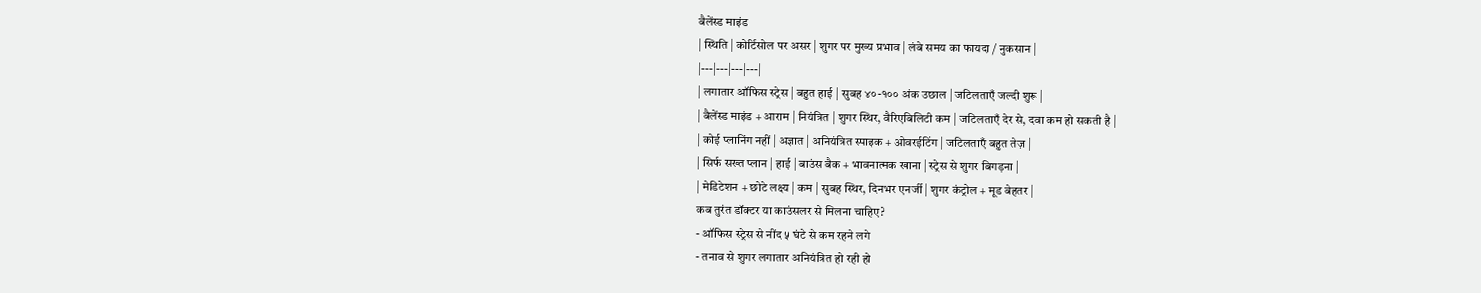बैलेंस्ड माइंड
| स्थिति | कोर्टिसोल पर असर | शुगर पर मुख्य प्रभाव | लंबे समय का फायदा / नुकसान |
|---|---|---|---|
| लगातार ऑफिस स्ट्रेस | बहुत हाई | सुबह ४०-१०० अंक उछाल | जटिलताएँ जल्दी शुरू |
| बैलेंस्ड माइंड + आराम | नियंत्रित | शुगर स्थिर, वैरिएबिलिटी कम | जटिलताएँ देर से, दवा कम हो सकती है |
| कोई प्लानिंग नहीं | अज्ञात | अनियंत्रित स्पाइक + ओवरईटिंग | जटिलताएँ बहुत तेज़ |
| सिर्फ सख्त प्लान | हाई | बाउंस बैक + भावनात्मक खाना | स्ट्रेस से शुगर बिगड़ना |
| मेडिटेशन + छोटे लक्ष्य | कम | सुबह स्थिर, दिनभर एनर्जी | शुगर कंट्रोल + मूड बेहतर |
कब तुरंत डॉक्टर या काउंसलर से मिलना चाहिए?
- ऑफिस स्ट्रेस से नींद ५ घंटे से कम रहने लगे
- तनाव से शुगर लगातार अनियंत्रित हो रही हो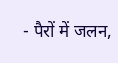- पैरों में जलन,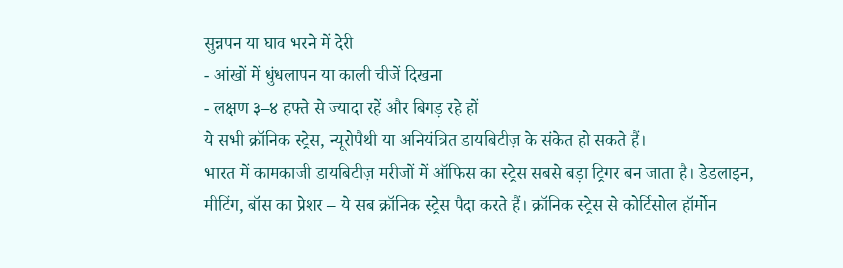सुन्नपन या घाव भरने में देरी
- आंखों में धुंधलापन या काली चीजें दिखना
- लक्षण ३–४ हफ्ते से ज्यादा रहें और बिगड़ रहे हों
ये सभी क्रॉनिक स्ट्रेस, न्यूरोपैथी या अनियंत्रित डायबिटीज़ के संकेत हो सकते हैं।
भारत में कामकाजी डायबिटीज़ मरीजों में ऑफिस का स्ट्रेस सबसे बड़ा ट्रिगर बन जाता है। डेडलाइन, मीटिंग, बॉस का प्रेशर – ये सब क्रॉनिक स्ट्रेस पैदा करते हैं। क्रॉनिक स्ट्रेस से कोर्टिसोल हॉर्मोन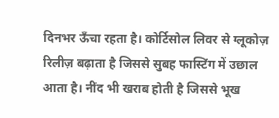दिनभर ऊँचा रहता है। कोर्टिसोल लिवर से ग्लूकोज़ रिलीज़ बढ़ाता है जिससे सुबह फास्टिंग में उछाल आता है। नींद भी खराब होती है जिससे भूख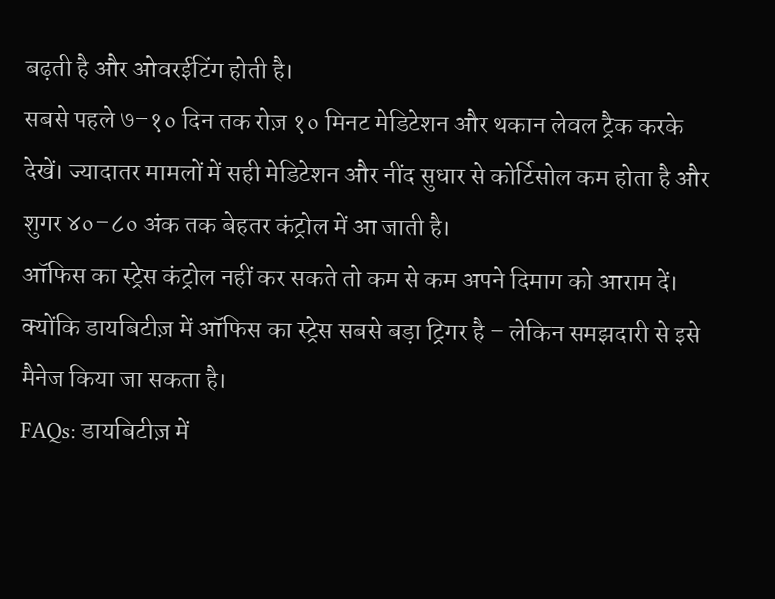बढ़ती है और ओवरईटिंग होती है।
सबसे पहले ७–१० दिन तक रोज़ १० मिनट मेडिटेशन और थकान लेवल ट्रैक करके देखें। ज्यादातर मामलों में सही मेडिटेशन और नींद सुधार से कोर्टिसोल कम होता है और शुगर ४०–८० अंक तक बेहतर कंट्रोल में आ जाती है।
ऑफिस का स्ट्रेस कंट्रोल नहीं कर सकते तो कम से कम अपने दिमाग को आराम दें। क्योंकि डायबिटीज़ में ऑफिस का स्ट्रेस सबसे बड़ा ट्रिगर है – लेकिन समझदारी से इसे मैनेज किया जा सकता है।
FAQs: डायबिटीज़ में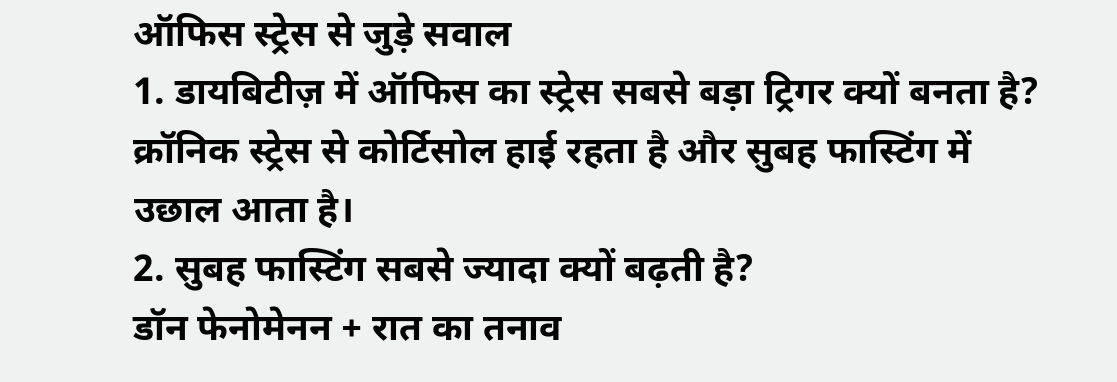ऑफिस स्ट्रेस से जुड़े सवाल
1. डायबिटीज़ में ऑफिस का स्ट्रेस सबसे बड़ा ट्रिगर क्यों बनता है?
क्रॉनिक स्ट्रेस से कोर्टिसोल हाई रहता है और सुबह फास्टिंग में उछाल आता है।
2. सुबह फास्टिंग सबसे ज्यादा क्यों बढ़ती है?
डॉन फेनोमेनन + रात का तनाव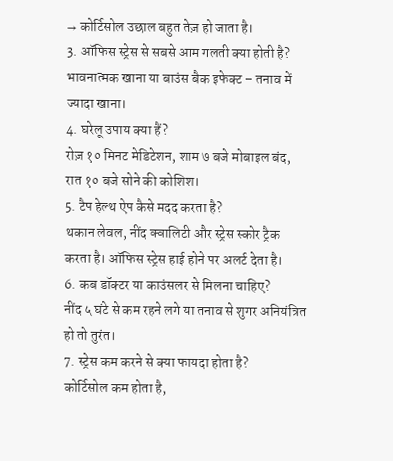→ कोर्टिसोल उछाल बहुत तेज़ हो जाता है।
3. ऑफिस स्ट्रेस से सबसे आम गलती क्या होती है?
भावनात्मक खाना या बाउंस बैक इफेक्ट – तनाव में ज्यादा खाना।
4. घरेलू उपाय क्या हैं?
रोज़ १० मिनट मेडिटेशन, शाम ७ बजे मोबाइल बंद, रात १० बजे सोने की कोशिश।
5. टैप हेल्थ ऐप कैसे मदद करता है?
थकान लेवल, नींद क्वालिटी और स्ट्रेस स्कोर ट्रैक करता है। ऑफिस स्ट्रेस हाई होने पर अलर्ट देता है।
6. कब डॉक्टर या काउंसलर से मिलना चाहिए?
नींद ५ घंटे से कम रहने लगे या तनाव से शुगर अनियंत्रित हो तो तुरंत।
7. स्ट्रेस कम करने से क्या फायदा होता है?
कोर्टिसोल कम होता है,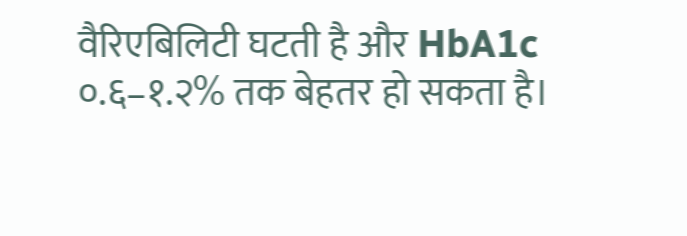वैरिएबिलिटी घटती है और HbA1c ०.६–१.२% तक बेहतर हो सकता है।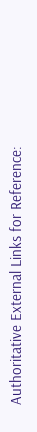Authoritative External Links for Reference: